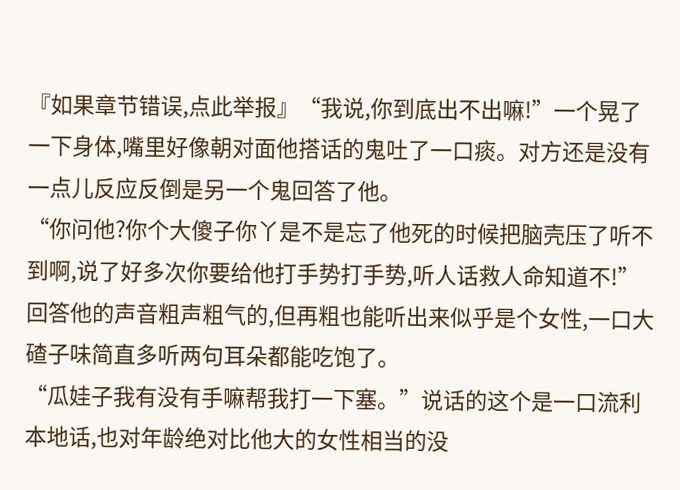『如果章节错误,点此举报』“我说,你到底出不出嘛!”一个晃了一下身体,嘴里好像朝对面他搭话的鬼吐了一口痰。对方还是没有一点儿反应反倒是另一个鬼回答了他。
“你问他?你个大傻子你丫是不是忘了他死的时候把脑壳压了听不到啊,说了好多次你要给他打手势打手势,听人话救人命知道不!”回答他的声音粗声粗气的,但再粗也能听出来似乎是个女性,一口大碴子味简直多听两句耳朵都能吃饱了。
“瓜娃子我有没有手嘛帮我打一下塞。”说话的这个是一口流利本地话,也对年龄绝对比他大的女性相当的没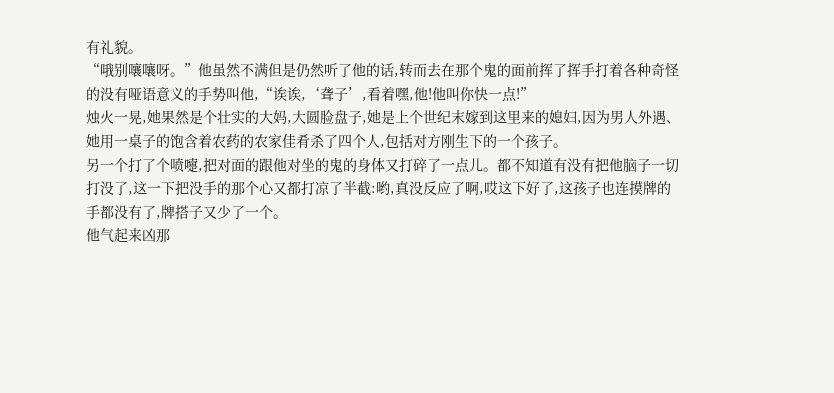有礼貌。
“哦别嚷嚷呀。”他虽然不满但是仍然听了他的话,转而去在那个鬼的面前挥了挥手打着各种奇怪的没有哑语意义的手势叫他,“诶诶,‘聋子’,看着嘿,他!他叫你快一点!”
烛火一晃,她果然是个壮实的大妈,大圆脸盘子,她是上个世纪末嫁到这里来的媳妇,因为男人外遇、她用一桌子的饱含着农药的农家佳肴杀了四个人,包括对方刚生下的一个孩子。
另一个打了个喷嚏,把对面的跟他对坐的鬼的身体又打碎了一点儿。都不知道有没有把他脑子一切打没了,这一下把没手的那个心又都打凉了半截:哟,真没反应了啊,哎这下好了,这孩子也连摸牌的手都没有了,牌搭子又少了一个。
他气起来凶那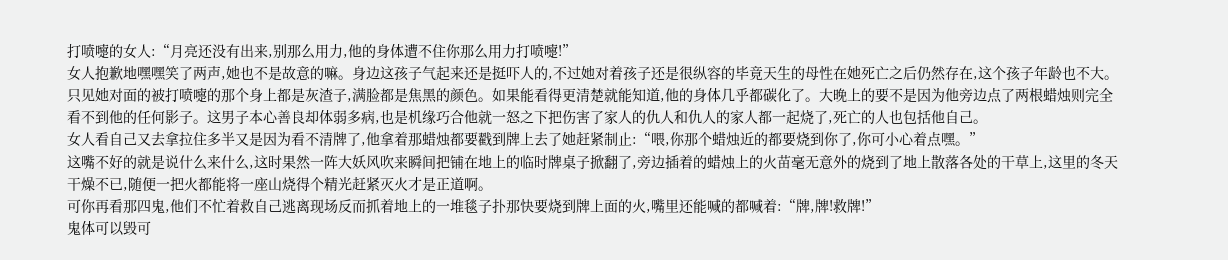打喷嚏的女人:“月亮还没有出来,别那么用力,他的身体遭不住你那么用力打喷嚏!”
女人抱歉地嘿嘿笑了两声,她也不是故意的嘛。身边这孩子气起来还是挺吓人的,不过她对着孩子还是很纵容的毕竟天生的母性在她死亡之后仍然存在,这个孩子年龄也不大。
只见她对面的被打喷嚏的那个身上都是灰渣子,满脸都是焦黑的颜色。如果能看得更清楚就能知道,他的身体几乎都碳化了。大晚上的要不是因为他旁边点了两根蜡烛则完全看不到他的任何影子。这男子本心善良却体弱多病,也是机缘巧合他就一怒之下把伤害了家人的仇人和仇人的家人都一起烧了,死亡的人也包括他自己。
女人看自己又去拿拉住多半又是因为看不清牌了,他拿着那蜡烛都要戳到牌上去了她赶紧制止:“喂,你那个蜡烛近的都要烧到你了,你可小心着点嘿。”
这嘴不好的就是说什么来什么,这时果然一阵大妖风吹来瞬间把铺在地上的临时牌桌子掀翻了,旁边插着的蜡烛上的火苗毫无意外的烧到了地上散落各处的干草上,这里的冬天干燥不已,随便一把火都能将一座山烧得个精光赶紧灭火才是正道啊。
可你再看那四鬼,他们不忙着救自己逃离现场反而抓着地上的一堆毯子扑那快要烧到牌上面的火,嘴里还能喊的都喊着:“牌,牌!救牌!”
鬼体可以毁可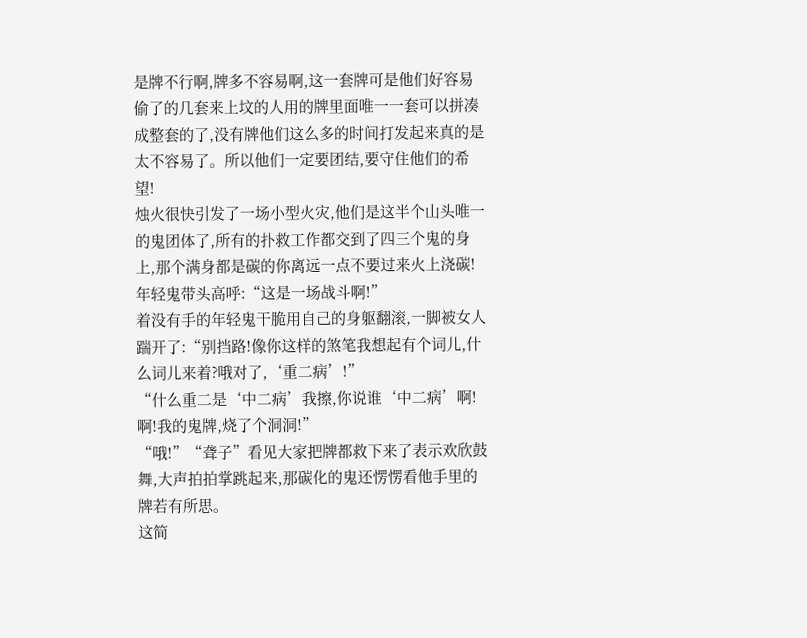是牌不行啊,牌多不容易啊,这一套牌可是他们好容易偷了的几套来上坟的人用的牌里面唯一一套可以拼凑成整套的了,没有牌他们这么多的时间打发起来真的是太不容易了。所以他们一定要团结,要守住他们的希望!
烛火很快引发了一场小型火灾,他们是这半个山头唯一的鬼团体了,所有的扑救工作都交到了四三个鬼的身上,那个满身都是碳的你离远一点不要过来火上浇碳!
年轻鬼带头高呼:“这是一场战斗啊!”
着没有手的年轻鬼干脆用自己的身躯翻滚,一脚被女人踹开了:“别挡路!像你这样的煞笔我想起有个词儿,什么词儿来着?哦对了,‘重二病’!”
“什么重二是‘中二病’我擦,你说谁‘中二病’啊!啊!我的鬼牌,烧了个洞洞!”
“哦!”“聋子”看见大家把牌都救下来了表示欢欣鼓舞,大声拍拍掌跳起来,那碳化的鬼还愣愣看他手里的牌若有所思。
这简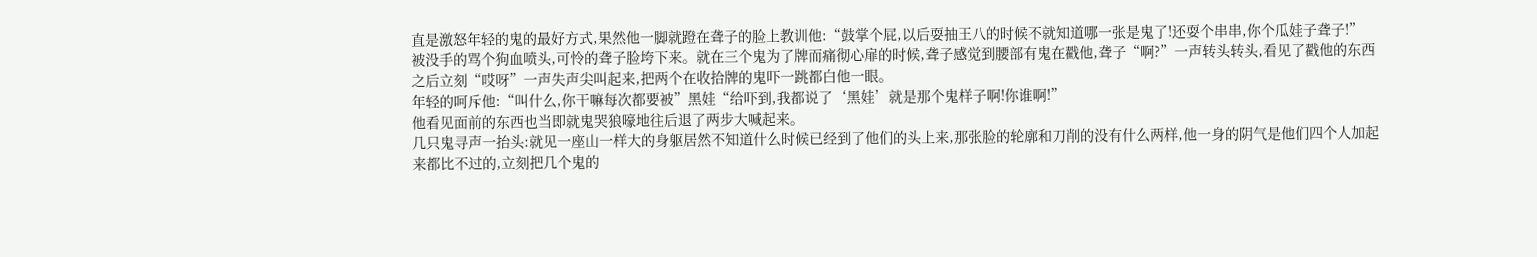直是激怒年轻的鬼的最好方式,果然他一脚就蹬在聋子的脸上教训他:“鼓掌个屁,以后耍抽王八的时候不就知道哪一张是鬼了!还耍个串串,你个瓜娃子聋子!”
被没手的骂个狗血喷头,可怜的聋子脸垮下来。就在三个鬼为了牌而痛彻心扉的时候,聋子感觉到腰部有鬼在戳他,聋子“啊?”一声转头转头,看见了戳他的东西之后立刻“哎呀”一声失声尖叫起来,把两个在收拾牌的鬼吓一跳都白他一眼。
年轻的呵斥他:“叫什么,你干嘛每次都要被”黑娃“给吓到,我都说了‘黑娃’就是那个鬼样子啊!你谁啊!”
他看见面前的东西也当即就鬼哭狼嚎地往后退了两步大喊起来。
几只鬼寻声一抬头:就见一座山一样大的身躯居然不知道什么时候已经到了他们的头上来,那张脸的轮廓和刀削的没有什么两样,他一身的阴气是他们四个人加起来都比不过的,立刻把几个鬼的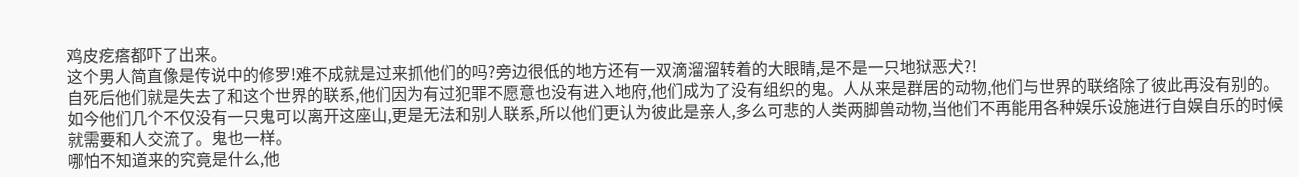鸡皮疙瘩都吓了出来。
这个男人简直像是传说中的修罗!难不成就是过来抓他们的吗?旁边很低的地方还有一双滴溜溜转着的大眼睛,是不是一只地狱恶犬?!
自死后他们就是失去了和这个世界的联系,他们因为有过犯罪不愿意也没有进入地府,他们成为了没有组织的鬼。人从来是群居的动物,他们与世界的联络除了彼此再没有别的。
如今他们几个不仅没有一只鬼可以离开这座山,更是无法和别人联系,所以他们更认为彼此是亲人,多么可悲的人类两脚兽动物,当他们不再能用各种娱乐设施进行自娱自乐的时候就需要和人交流了。鬼也一样。
哪怕不知道来的究竟是什么,他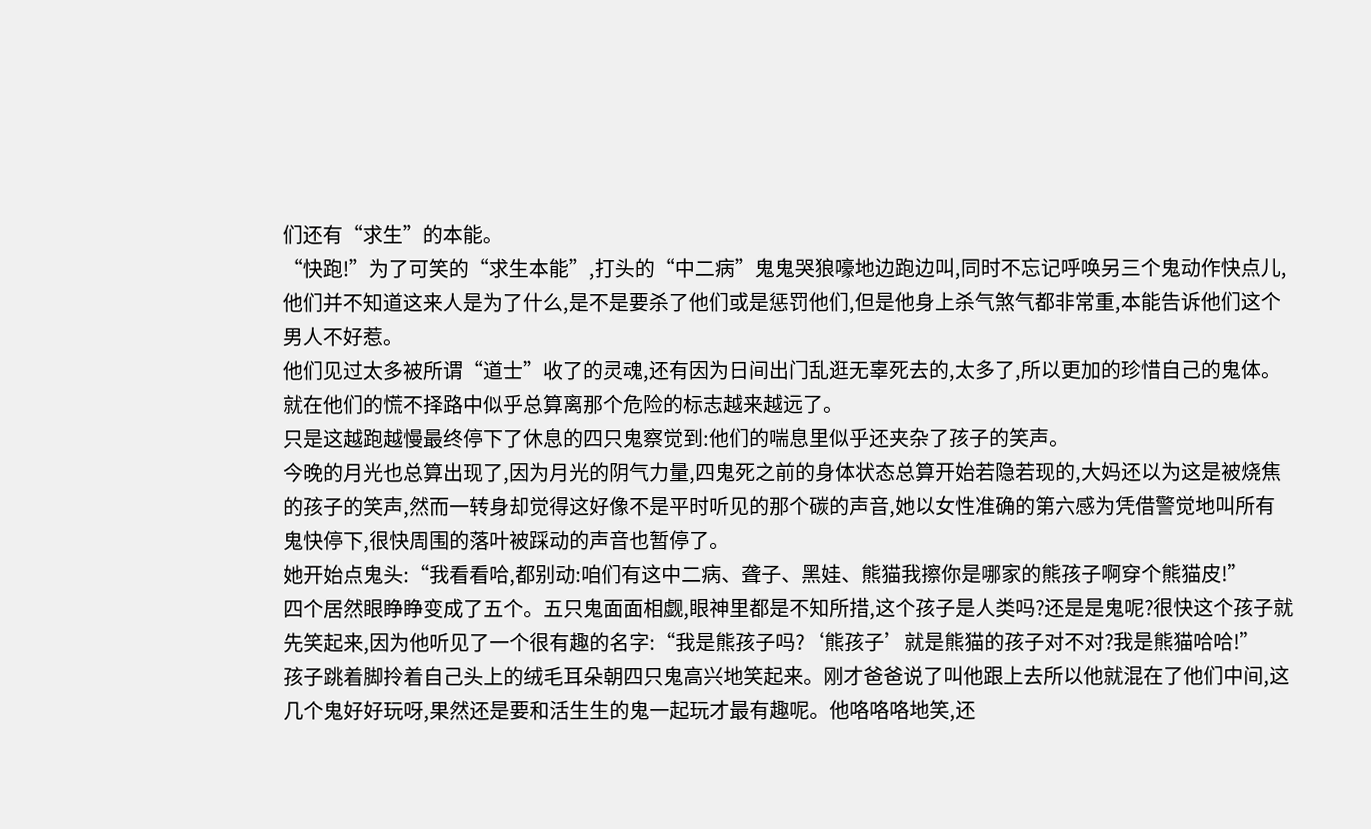们还有“求生”的本能。
“快跑!”为了可笑的“求生本能”,打头的“中二病”鬼鬼哭狼嚎地边跑边叫,同时不忘记呼唤另三个鬼动作快点儿,他们并不知道这来人是为了什么,是不是要杀了他们或是惩罚他们,但是他身上杀气煞气都非常重,本能告诉他们这个男人不好惹。
他们见过太多被所谓“道士”收了的灵魂,还有因为日间出门乱逛无辜死去的,太多了,所以更加的珍惜自己的鬼体。就在他们的慌不择路中似乎总算离那个危险的标志越来越远了。
只是这越跑越慢最终停下了休息的四只鬼察觉到:他们的喘息里似乎还夹杂了孩子的笑声。
今晚的月光也总算出现了,因为月光的阴气力量,四鬼死之前的身体状态总算开始若隐若现的,大妈还以为这是被烧焦的孩子的笑声,然而一转身却觉得这好像不是平时听见的那个碳的声音,她以女性准确的第六感为凭借警觉地叫所有鬼快停下,很快周围的落叶被踩动的声音也暂停了。
她开始点鬼头:“我看看哈,都别动:咱们有这中二病、聋子、黑娃、熊猫我擦你是哪家的熊孩子啊穿个熊猫皮!”
四个居然眼睁睁变成了五个。五只鬼面面相觑,眼神里都是不知所措,这个孩子是人类吗?还是是鬼呢?很快这个孩子就先笑起来,因为他听见了一个很有趣的名字:“我是熊孩子吗?‘熊孩子’就是熊猫的孩子对不对?我是熊猫哈哈!”
孩子跳着脚拎着自己头上的绒毛耳朵朝四只鬼高兴地笑起来。刚才爸爸说了叫他跟上去所以他就混在了他们中间,这几个鬼好好玩呀,果然还是要和活生生的鬼一起玩才最有趣呢。他咯咯咯地笑,还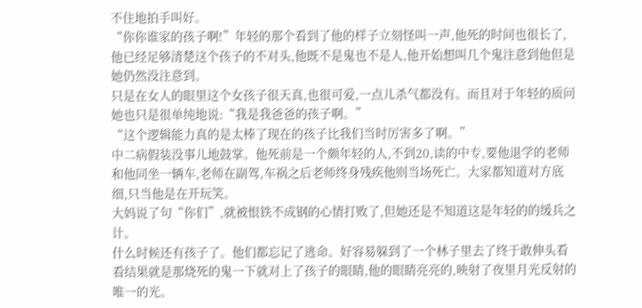不住地拍手叫好。
“你你谁家的孩子啊!”年轻的那个看到了他的样子立刻怪叫一声,他死的时间也很长了,他已经足够清楚这个孩子的不对头,他既不是鬼也不是人,他开始想叫几个鬼注意到他但是她仍然没注意到。
只是在女人的眼里这个女孩子很天真,也很可爱,一点儿杀气都没有。而且对于年轻的质问她也只是很单纯地说:“我是我爸爸的孩子啊。”
“这个逻辑能力真的是太棒了现在的孩子比我们当时厉害多了啊。”
中二病假装没事儿地鼓掌。他死前是一个颇年轻的人,不到20,读的中专,要他退学的老师和他同坐一辆车,老师在副驾,车祸之后老师终身残疾他则当场死亡。大家都知道对方底细,只当他是在开玩笑。
大妈说了句“你们”,就被恨铁不成钢的心情打败了,但她还是不知道这是年轻的的缓兵之计。
什么时候还有孩子了。他们都忘记了逃命。好容易躲到了一个林子里去了终于敢伸头看看结果就是那烧死的鬼一下就对上了孩子的眼睛,他的眼睛亮亮的,映射了夜里月光反射的唯一的光。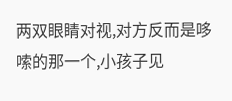两双眼睛对视,对方反而是哆嗦的那一个,小孩子见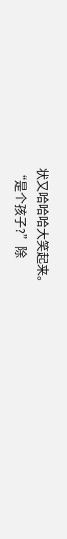状又哈哈哈大笑起来。
“是个孩子?”除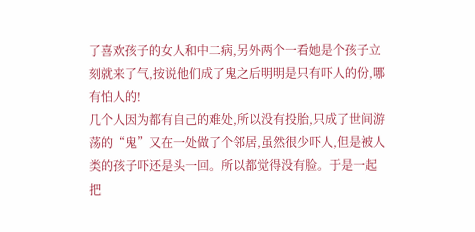了喜欢孩子的女人和中二病,另外两个一看她是个孩子立刻就来了气,按说他们成了鬼之后明明是只有吓人的份,哪有怕人的!
几个人因为都有自己的难处,所以没有投胎,只成了世间游荡的“鬼”又在一处做了个邻居,虽然很少吓人,但是被人类的孩子吓还是头一回。所以都觉得没有脸。于是一起把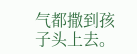气都撒到孩子头上去。